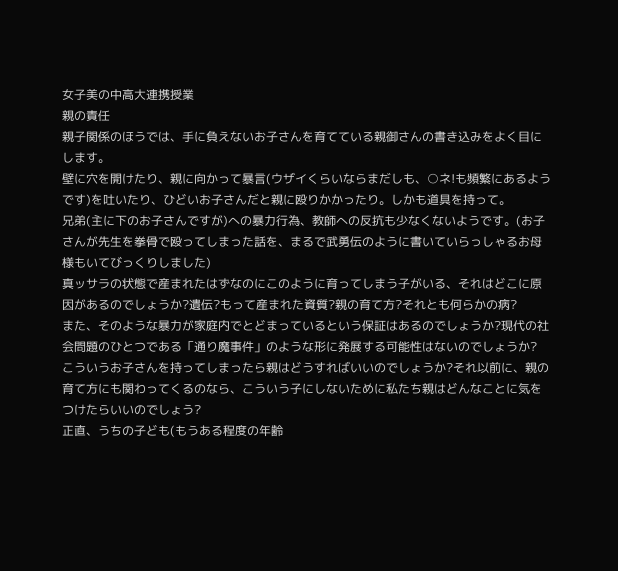女子美の中高大連携授業
親の責任
親子関係のほうでは、手に負えないお子さんを育てている親御さんの書き込みをよく目にします。
壁に穴を開けたり、親に向かって暴言(ウザイくらいならまだしも、○ネ!も頻繁にあるようです)を吐いたり、ひどいお子さんだと親に殴りかかったり。しかも道具を持って。
兄弟(主に下のお子さんですが)への暴力行為、教師への反抗も少なくないようです。(お子さんが先生を拳骨で殴ってしまった話を、まるで武勇伝のように書いていらっしゃるお母様もいてびっくりしました)
真ッサラの状態で産まれたはずなのにこのように育ってしまう子がいる、それはどこに原因があるのでしょうか?遺伝?もって産まれた資質?親の育て方?それとも何らかの病?
また、そのような暴力が家庭内でとどまっているという保証はあるのでしょうか?現代の社会問題のひとつである「通り魔事件」のような形に発展する可能性はないのでしょうか?
こういうお子さんを持ってしまったら親はどうすればいいのでしょうか?それ以前に、親の育て方にも関わってくるのなら、こういう子にしないために私たち親はどんなことに気をつけたらいいのでしょう?
正直、うちの子ども(もうある程度の年齢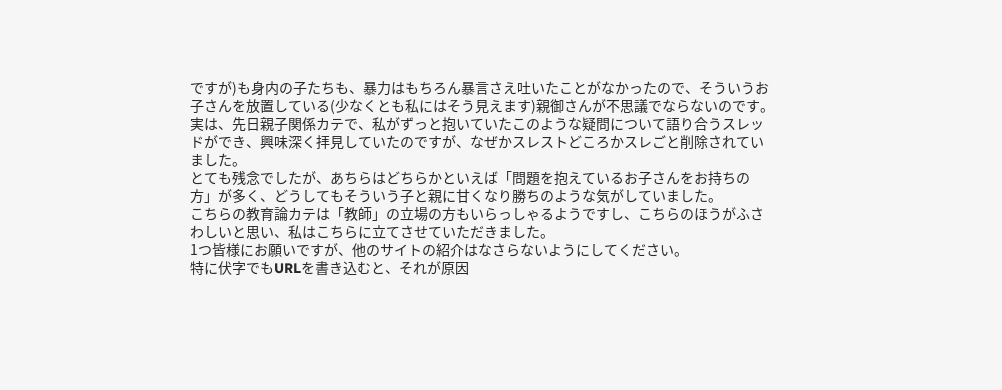ですが)も身内の子たちも、暴力はもちろん暴言さえ吐いたことがなかったので、そういうお子さんを放置している(少なくとも私にはそう見えます)親御さんが不思議でならないのです。
実は、先日親子関係カテで、私がずっと抱いていたこのような疑問について語り合うスレッドができ、興味深く拝見していたのですが、なぜかスレストどころかスレごと削除されていました。
とても残念でしたが、あちらはどちらかといえば「問題を抱えているお子さんをお持ちの方」が多く、どうしてもそういう子と親に甘くなり勝ちのような気がしていました。
こちらの教育論カテは「教師」の立場の方もいらっしゃるようですし、こちらのほうがふさわしいと思い、私はこちらに立てさせていただきました。
1つ皆様にお願いですが、他のサイトの紹介はなさらないようにしてください。
特に伏字でもURLを書き込むと、それが原因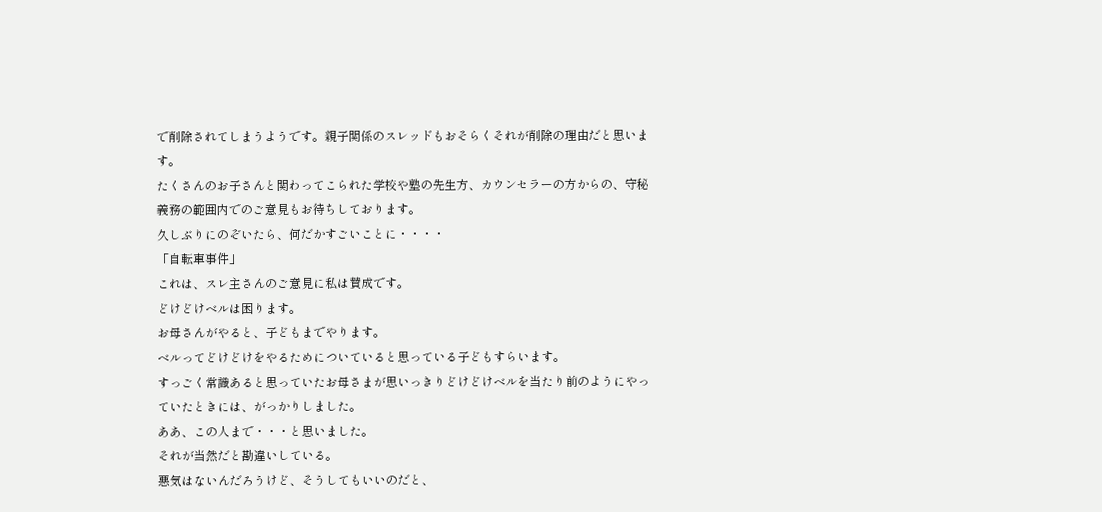で削除されてしまうようです。親子関係のスレッドもおそらくそれが削除の理由だと思います。
たくさんのお子さんと関わってこられた学校や塾の先生方、カウンセラーの方からの、守秘義務の範囲内でのご意見もお待ちしております。
久しぶりにのぞいたら、何だかすごいことに・・・・
「自転車事件」
これは、スレ主さんのご意見に私は賛成です。
どけどけベルは困ります。
お母さんがやると、子どもまでやります。
ベルってどけどけをやるためについていると思っている子どもすらいます。
すっごく常識あると思っていたお母さまが思いっきりどけどけベルを当たり前のようにやっていたときには、がっかりしました。
ああ、この人まで・・・と思いました。
それが当然だと勘違いしている。
悪気はないんだろうけど、そうしてもいいのだと、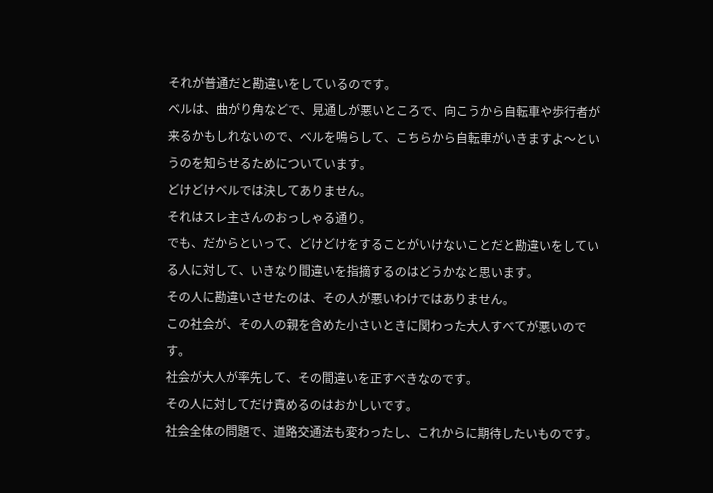それが普通だと勘違いをしているのです。
ベルは、曲がり角などで、見通しが悪いところで、向こうから自転車や歩行者が来るかもしれないので、ベルを鳴らして、こちらから自転車がいきますよ〜というのを知らせるためについています。
どけどけベルでは決してありません。
それはスレ主さんのおっしゃる通り。
でも、だからといって、どけどけをすることがいけないことだと勘違いをしている人に対して、いきなり間違いを指摘するのはどうかなと思います。
その人に勘違いさせたのは、その人が悪いわけではありません。
この社会が、その人の親を含めた小さいときに関わった大人すべてが悪いのです。
社会が大人が率先して、その間違いを正すべきなのです。
その人に対してだけ責めるのはおかしいです。
社会全体の問題で、道路交通法も変わったし、これからに期待したいものです。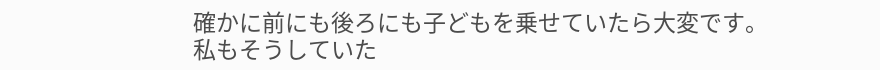確かに前にも後ろにも子どもを乗せていたら大変です。
私もそうしていた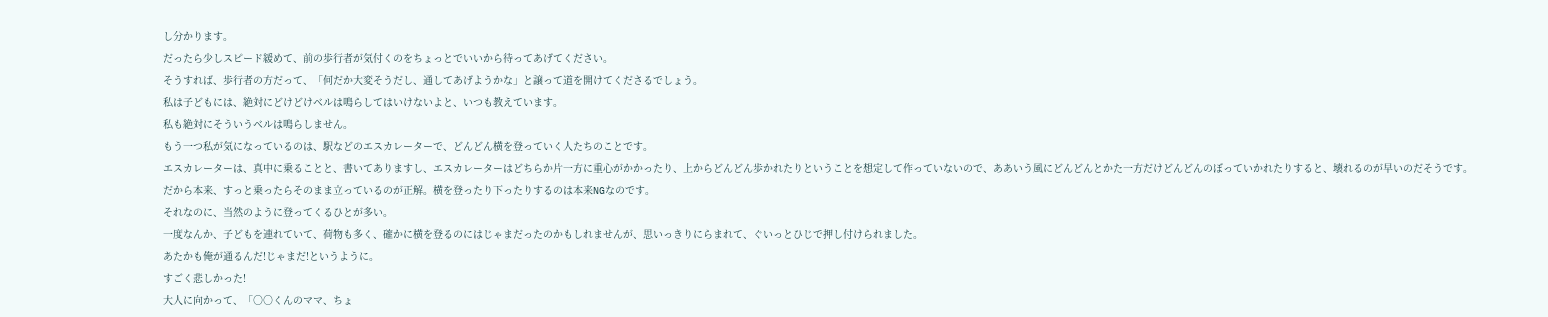し分かります。
だったら少しスピード緩めて、前の歩行者が気付くのをちょっとでいいから待ってあげてください。
そうすれば、歩行者の方だって、「何だか大変そうだし、通してあげようかな」と譲って道を開けてくださるでしょう。
私は子どもには、絶対にどけどけベルは鳴らしてはいけないよと、いつも教えています。
私も絶対にそういうベルは鳴らしません。
もう一つ私が気になっているのは、駅などのエスカレーターで、どんどん横を登っていく人たちのことです。
エスカレーターは、真中に乗ることと、書いてありますし、エスカレーターはどちらか片一方に重心がかかったり、上からどんどん歩かれたりということを想定して作っていないので、ああいう風にどんどんとかた一方だけどんどんのぼっていかれたりすると、壊れるのが早いのだそうです。
だから本来、すっと乗ったらそのまま立っているのが正解。横を登ったり下ったりするのは本来NGなのです。
それなのに、当然のように登ってくるひとが多い。
一度なんか、子どもを連れていて、荷物も多く、確かに横を登るのにはじゃまだったのかもしれませんが、思いっきりにらまれて、ぐいっとひじで押し付けられました。
あたかも俺が通るんだ!じゃまだ!というように。
すごく悲しかった!
大人に向かって、「○○くんのママ、ちょ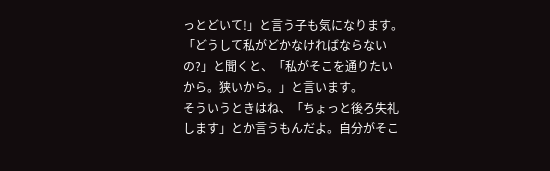っとどいて!」と言う子も気になります。
「どうして私がどかなければならないの?」と聞くと、「私がそこを通りたいから。狭いから。」と言います。
そういうときはね、「ちょっと後ろ失礼します」とか言うもんだよ。自分がそこ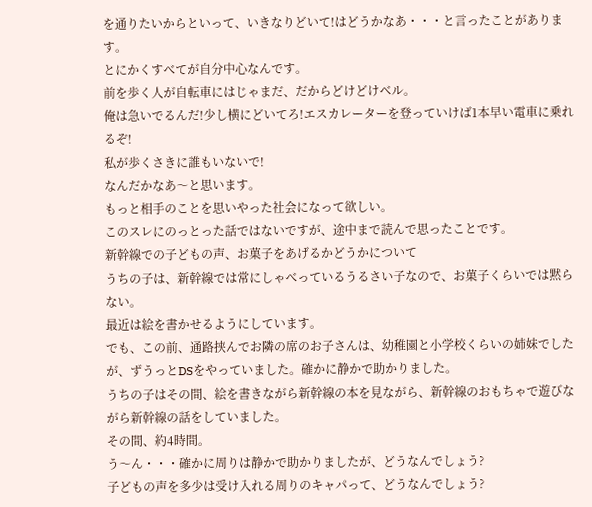を通りたいからといって、いきなりどいて!はどうかなあ・・・と言ったことがあります。
とにかくすべてが自分中心なんです。
前を歩く人が自転車にはじゃまだ、だからどけどけベル。
俺は急いでるんだ!少し横にどいてろ!エスカレーターを登っていけば1本早い電車に乗れるぞ!
私が歩くさきに誰もいないで!
なんだかなあ〜と思います。
もっと相手のことを思いやった社会になって欲しい。
このスレにのっとった話ではないですが、途中まで読んで思ったことです。
新幹線での子どもの声、お菓子をあげるかどうかについて
うちの子は、新幹線では常にしゃべっているうるさい子なので、お菓子くらいでは黙らない。
最近は絵を書かせるようにしています。
でも、この前、通路挟んでお隣の席のお子さんは、幼稚園と小学校くらいの姉妹でしたが、ずうっとDSをやっていました。確かに静かで助かりました。
うちの子はその間、絵を書きながら新幹線の本を見ながら、新幹線のおもちゃで遊びながら新幹線の話をしていました。
その間、約4時間。
う〜ん・・・確かに周りは静かで助かりましたが、どうなんでしょう?
子どもの声を多少は受け入れる周りのキャパって、どうなんでしょう?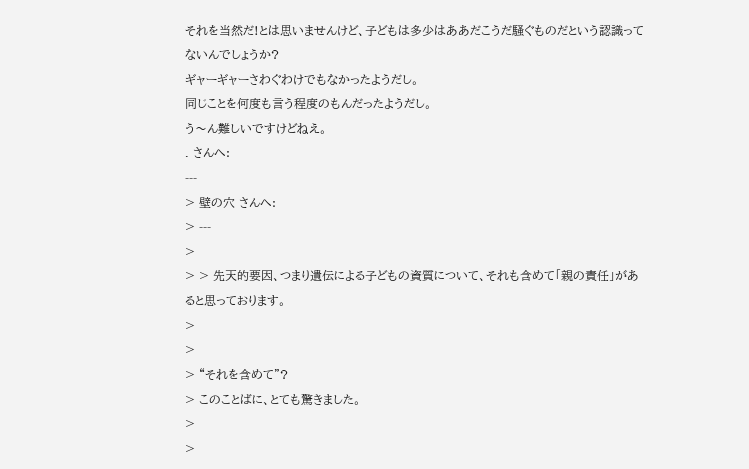それを当然だ!とは思いませんけど、子どもは多少はああだこうだ騒ぐものだという認識ってないんでしょうか?
ギャーギャーさわぐわけでもなかったようだし。
同じことを何度も言う程度のもんだったようだし。
う〜ん難しいですけどねえ。
. さんへ:
---
> 壁の穴 さんへ:
> ---
>
> > 先天的要因、つまり遺伝による子どもの資質について、それも含めて「親の責任」があると思っております。
>
>
> “それを含めて”?
> このことばに、とても驚きました。
>
>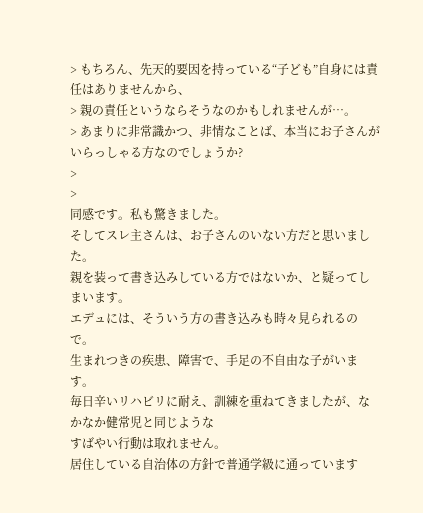> もちろん、先天的要因を持っている“子ども”自身には責任はありませんから、
> 親の責任というならそうなのかもしれませんが…。
> あまりに非常識かつ、非情なことば、本当にお子さんがいらっしゃる方なのでしょうか?
>
>
同感です。私も驚きました。
そしてスレ主さんは、お子さんのいない方だと思いました。
親を装って書き込みしている方ではないか、と疑ってしまいます。
エデュには、そういう方の書き込みも時々見られるので。
生まれつきの疾患、障害で、手足の不自由な子がいます。
毎日辛いリハビリに耐え、訓練を重ねてきましたが、なかなか健常児と同じような
すばやい行動は取れません。
居住している自治体の方針で普通学級に通っています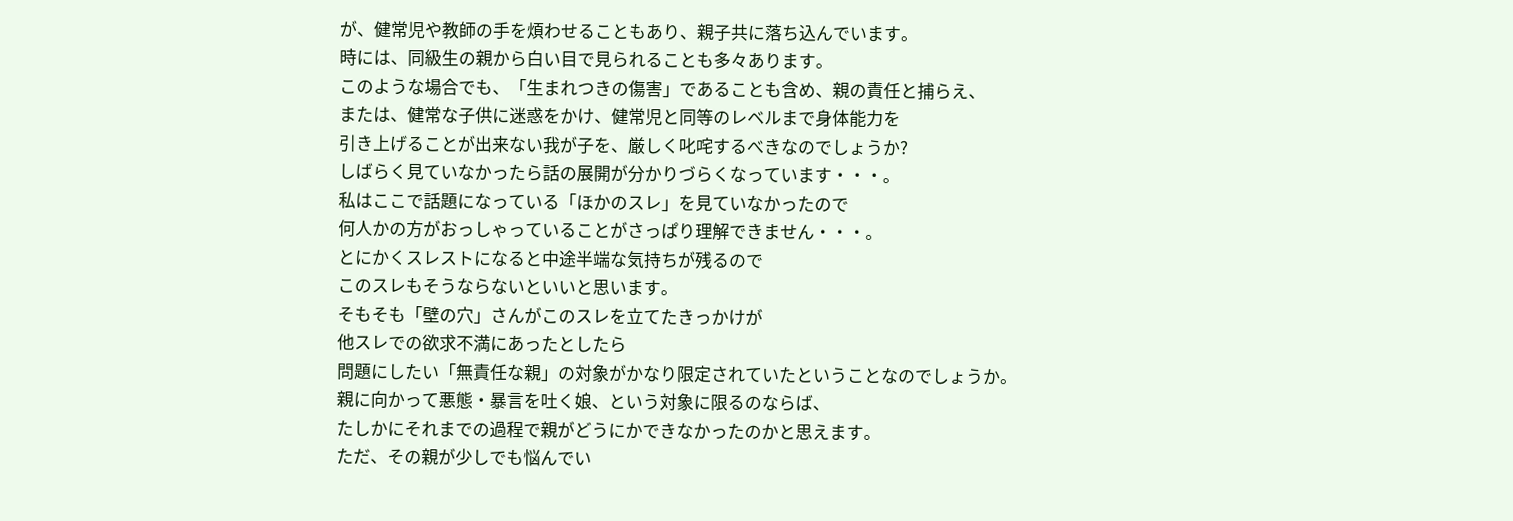が、健常児や教師の手を煩わせることもあり、親子共に落ち込んでいます。
時には、同級生の親から白い目で見られることも多々あります。
このような場合でも、「生まれつきの傷害」であることも含め、親の責任と捕らえ、
または、健常な子供に迷惑をかけ、健常児と同等のレベルまで身体能力を
引き上げることが出来ない我が子を、厳しく叱咤するべきなのでしょうか?
しばらく見ていなかったら話の展開が分かりづらくなっています・・・。
私はここで話題になっている「ほかのスレ」を見ていなかったので
何人かの方がおっしゃっていることがさっぱり理解できません・・・。
とにかくスレストになると中途半端な気持ちが残るので
このスレもそうならないといいと思います。
そもそも「壁の穴」さんがこのスレを立てたきっかけが
他スレでの欲求不満にあったとしたら
問題にしたい「無責任な親」の対象がかなり限定されていたということなのでしょうか。
親に向かって悪態・暴言を吐く娘、という対象に限るのならば、
たしかにそれまでの過程で親がどうにかできなかったのかと思えます。
ただ、その親が少しでも悩んでい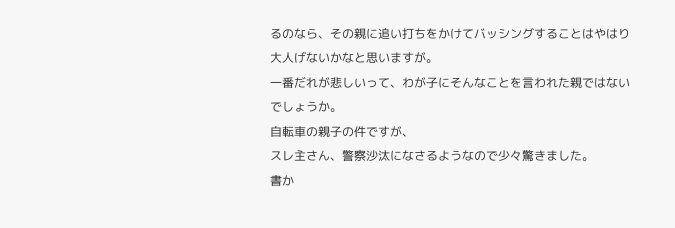るのなら、その親に追い打ちをかけてバッシングすることはやはり大人げないかなと思いますが。
一番だれが悲しいって、わが子にそんなことを言われた親ではないでしょうか。
自転車の親子の件ですが、
スレ主さん、警察沙汰になさるようなので少々驚きました。
書か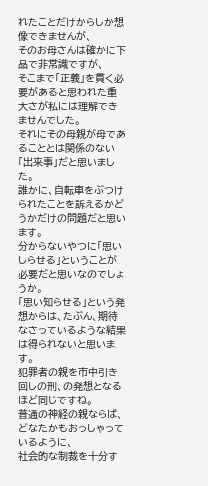れたことだけからしか想像できませんが、
そのお母さんは確かに下品で非常識ですが、
そこまで「正義」を貫く必要があると思われた重大さが私には理解できませんでした。
それにその母親が母であることとは関係のない「出来事」だと思いました。
誰かに、自転車をぶつけられたことを訴えるかどうかだけの問題だと思います。
分からないやつに「思いしらせる」ということが必要だと思いなのでしょうか。
「思い知らせる」という発想からは、たぶん、期待なさっているような結果は得られないと思います。
犯罪者の親を市中引き回しの刑、の発想となるほど同じですね。
普通の神経の親ならば、どなたかもおっしゃっているように、
社会的な制裁を十分す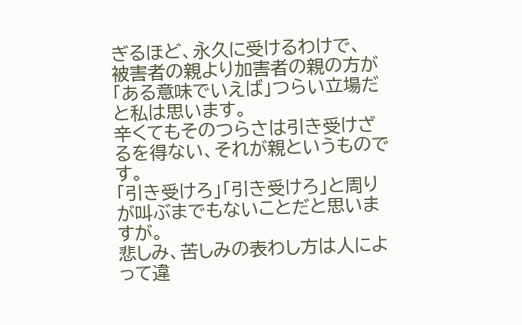ぎるほど、永久に受けるわけで、
被害者の親より加害者の親の方が「ある意味でいえば」つらい立場だと私は思います。
辛くてもそのつらさは引き受けざるを得ない、それが親というものです。
「引き受けろ」「引き受けろ」と周りが叫ぶまでもないことだと思いますが。
悲しみ、苦しみの表わし方は人によって違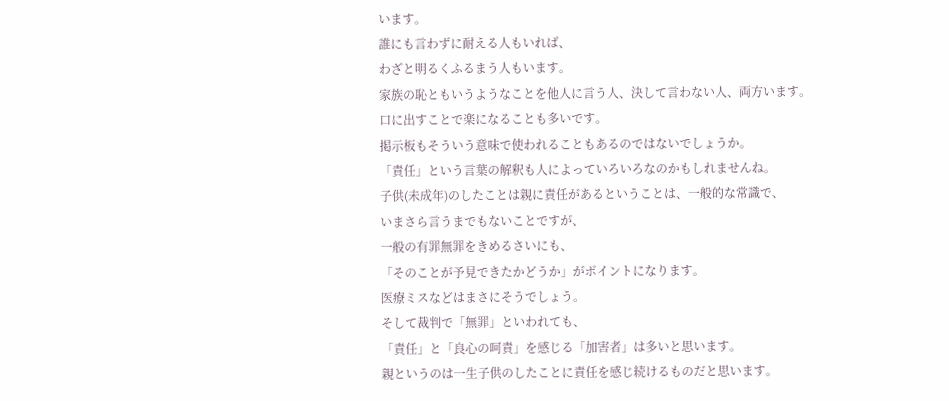います。
誰にも言わずに耐える人もいれば、
わざと明るくふるまう人もいます。
家族の恥ともいうようなことを他人に言う人、決して言わない人、両方います。
口に出すことで楽になることも多いです。
掲示板もそういう意味で使われることもあるのではないでしょうか。
「責任」という言葉の解釈も人によっていろいろなのかもしれませんね。
子供(未成年)のしたことは親に責任があるということは、一般的な常識で、
いまさら言うまでもないことですが、
一般の有罪無罪をきめるさいにも、
「そのことが予見できたかどうか」がポイントになります。
医療ミスなどはまさにそうでしょう。
そして裁判で「無罪」といわれても、
「責任」と「良心の呵責」を感じる「加害者」は多いと思います。
親というのは一生子供のしたことに責任を感じ続けるものだと思います。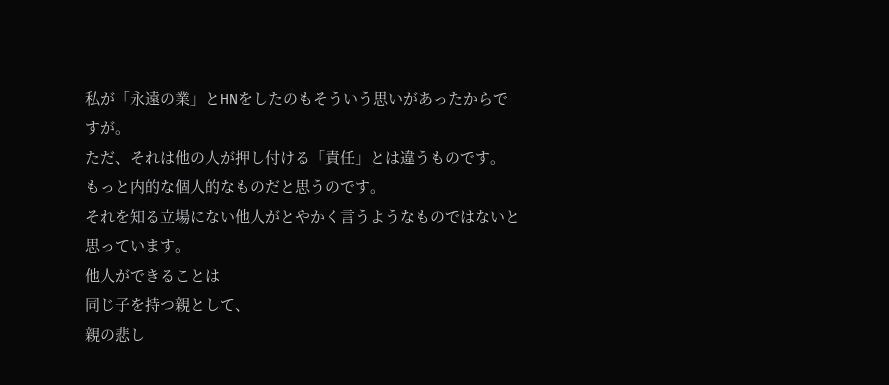私が「永遠の業」とHNをしたのもそういう思いがあったからですが。
ただ、それは他の人が押し付ける「責任」とは違うものです。
もっと内的な個人的なものだと思うのです。
それを知る立場にない他人がとやかく言うようなものではないと思っています。
他人ができることは
同じ子を持つ親として、
親の悲し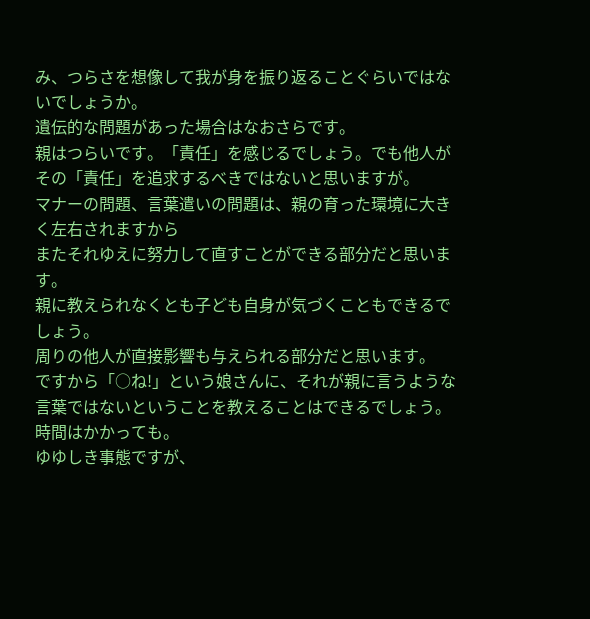み、つらさを想像して我が身を振り返ることぐらいではないでしょうか。
遺伝的な問題があった場合はなおさらです。
親はつらいです。「責任」を感じるでしょう。でも他人がその「責任」を追求するべきではないと思いますが。
マナーの問題、言葉遣いの問題は、親の育った環境に大きく左右されますから
またそれゆえに努力して直すことができる部分だと思います。
親に教えられなくとも子ども自身が気づくこともできるでしょう。
周りの他人が直接影響も与えられる部分だと思います。
ですから「○ね!」という娘さんに、それが親に言うような言葉ではないということを教えることはできるでしょう。
時間はかかっても。
ゆゆしき事態ですが、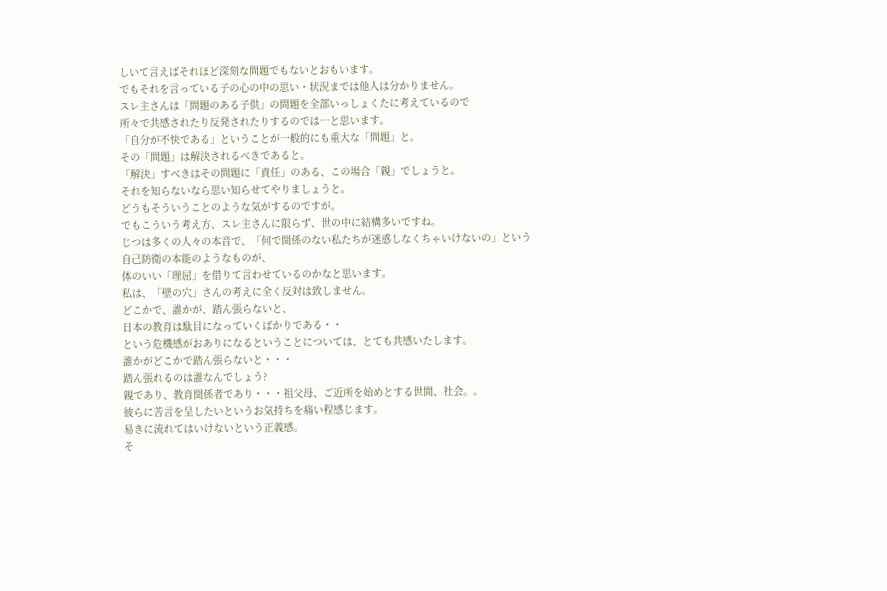しいて言えばそれほど深刻な問題でもないとおもいます。
でもそれを言っている子の心の中の思い・状況までは他人は分かりません。
スレ主さんは「問題のある子供」の問題を全部いっしょくたに考えているので
所々で共感されたり反発されたりするのでは…と思います。
「自分が不快である」ということが一般的にも重大な「問題」と。
その「問題」は解決されるべきであると。
「解決」すべきはその問題に「責任」のある、この場合「親」でしょうと。
それを知らないなら思い知らせてやりましょうと。
どうもそういうことのような気がするのですが。
でもこういう考え方、スレ主さんに限らず、世の中に結構多いですね。
じつは多くの人々の本音で、「何で関係のない私たちが迷惑しなくちゃいけないの」という
自己防衛の本能のようなものが、
体のいい「理屈」を借りて言わせているのかなと思います。
私は、「壁の穴」さんの考えに全く反対は致しません。
どこかで、誰かが、踏ん張らないと、
日本の教育は駄目になっていくばかりである・・
という危機感がおありになるということについては、とても共感いたします。
誰かがどこかで踏ん張らないと・・・
踏ん張れるのは誰なんでしょう?
親であり、教育関係者であり・・・祖父母、ご近所を始めとする世間、社会。。
彼らに苦言を呈したいというお気持ちを痛い程感じます。
易きに流れてはいけないという正義感。
そ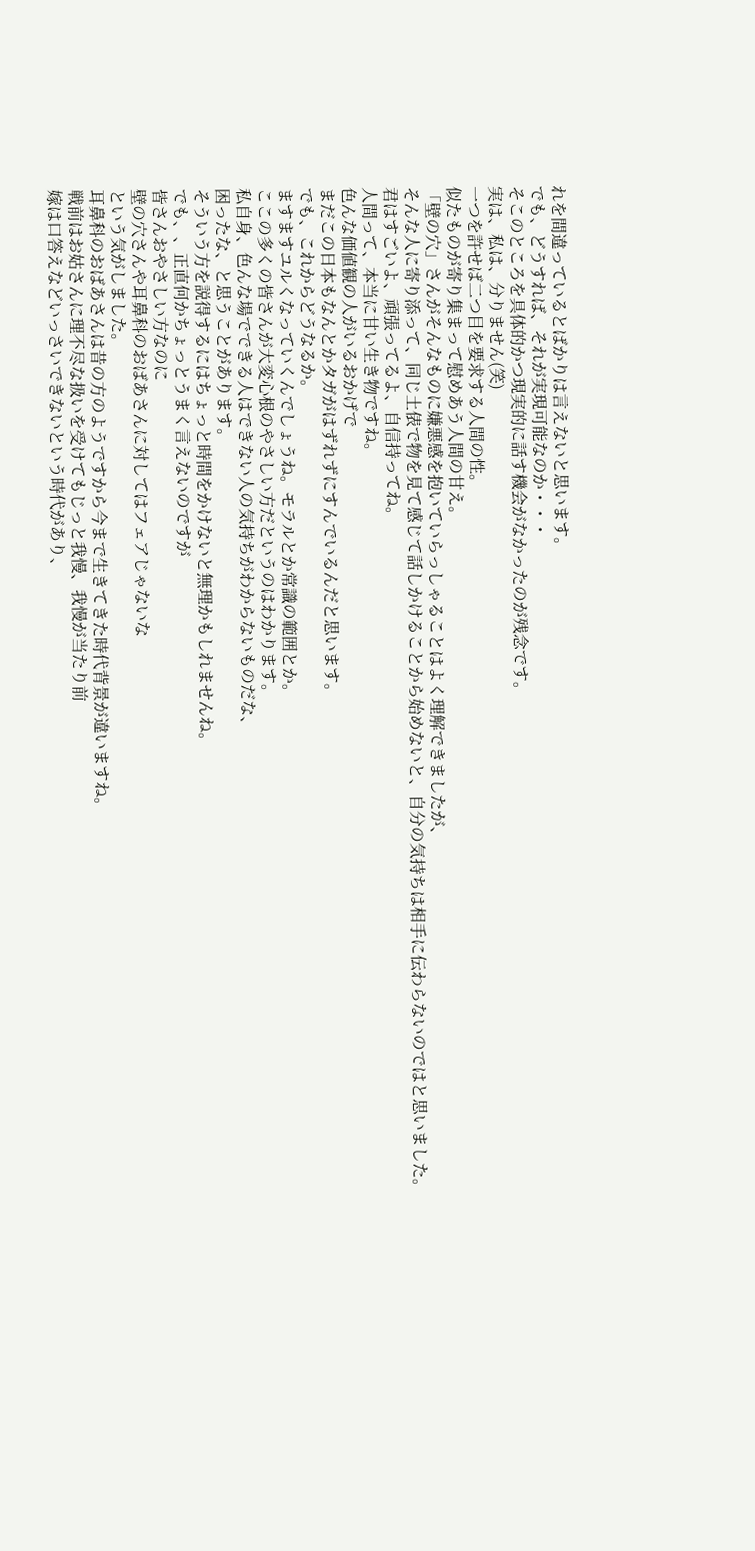れを間違っているとばかりは言えないと思います。
でも、どうすれば、それが実現可能なのか・・・
そこのところを具体的かつ現実的に話す機会がなかったのが残念です。
実は、私は、分りません(笑)
一つを許せば二つ目を要求する人間の性。
似たものが寄り集まって慰めあう人間の甘え。
「壁の穴」さんがそんなものに嫌悪感を抱いていらっしゃることはよく理解できましたが、
そんな人に寄り添って、同じ土俵で物を見て感じて話しかけることから始めないと、自分の気持ちは相手に伝わらないのではと思いました。
君はすごいよ、頑張ってるよ、自信持ってね。
人間って、本当に甘い生き物ですね。
色んな価値観の人がいるおかげで
まだこの日本もなんとかタガがはずれずにすんでいるんだと思います。
でも、これからどうなるか。
ますますユルくなっていくんでしょうね。モラルとか常識の範囲とか。
ここの多くの皆さんが大変心根のやさしい方だというのはわかります。
私自身、色んな場でできる人はできない人の気持ちがわからないものだな、
困ったな、と思うことがあります。
そういう方を説得するにはちょっと時間をかけないと無理かもしれませんね。
でも、、正直何かちょっとうまく言えないのですが
皆さんおやさしい方なのに
壁の穴さんや耳鼻科のおばあさんに対してはフェアじゃないな
という気がしました。
耳鼻科のおばあさんは昔の方のようですから今まで生きてきた時代背景が違いますね。
戦前はお姑さんに理不尽な扱いを受けてもじっと我慢、我慢が当たり前
嫁は口答えなどいっさいできないという時代があり、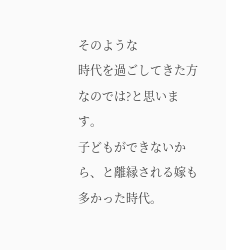そのような
時代を過ごしてきた方なのでは?と思います。
子どもができないから、と離縁される嫁も多かった時代。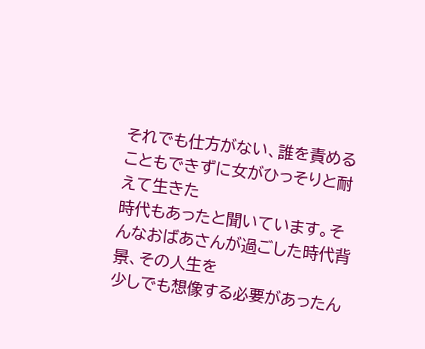それでも仕方がない、誰を責めることもできずに女がひっそりと耐えて生きた
時代もあったと聞いています。そんなおばあさんが過ごした時代背景、その人生を
少しでも想像する必要があったん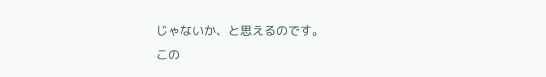じゃないか、と思えるのです。
この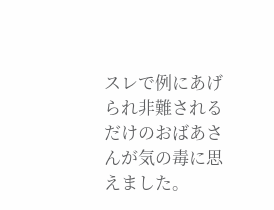スレで例にあげられ非難されるだけのおばあさんが気の毒に思えました。